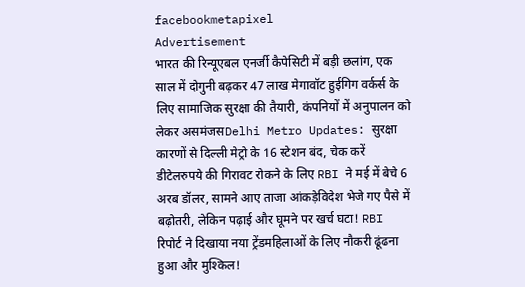facebookmetapixel
Advertisement
भारत की रिन्यूएबल एनर्जी कैपेसिटी में बड़ी छलांग, एक साल में दोगुनी बढ़कर 47 लाख मेगावॉट हुईगिग वर्कर्स के लिए सामाजिक सुरक्षा की तैयारी, कंपनियों में अनुपालन को लेकर असमंजसDelhi Metro Updates: सुरक्षा कारणों से दिल्ली मेट्रो के 16 स्टेशन बंद, चेक करें डीटेलरुपये की गिरावट रोकने के लिए RBI ने मई में बेचे 6 अरब डॉलर, सामने आए ताजा आंकड़ेविदेश भेजे गए पैसे में बढ़ोतरी, लेकिन पढ़ाई और घूमने पर खर्च घटा! RBI रिपोर्ट ने दिखाया नया ट्रेंडमहिलाओं के लिए नौकरी ढूंढना हुआ और मुश्किल!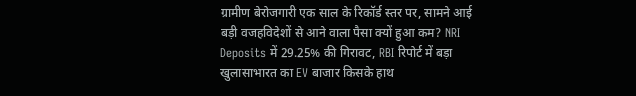ग्रामीण बेरोजगारी एक साल के रिकॉर्ड स्तर पर, सामने आई बड़ी वजहविदेशों से आने वाला पैसा क्यों हुआ कम? NRI Deposits में 29.25% की गिरावट, RBI रिपोर्ट में बड़ा खुलासाभारत का EV बाजार किसके हाथ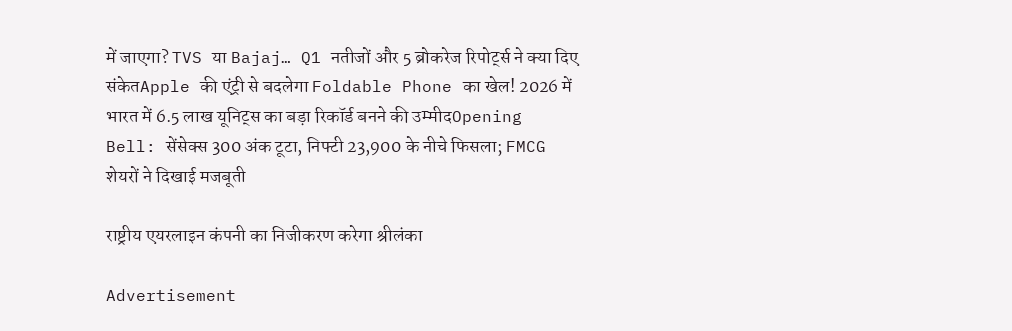में जाएगा? TVS या Bajaj… Q1 नतीजों और 5 ब्रोकरेज रिपोर्ट्स ने क्या दिए संकेतApple की एंट्री से बदलेगा Foldable Phone का खेल! 2026 में भारत में 6.5 लाख यूनिट्स का बड़ा रिकॉर्ड बनने की उम्मीदOpening Bell: सेंसेक्स 300 अंक टूटा, निफ्टी 23,900 के नीचे फिसला; FMCG शेयरों ने दिखाई मजबूती

राष्ट्रीय एयरलाइन कंपनी का निजीकरण करेगा श्रीलंका

Advertisement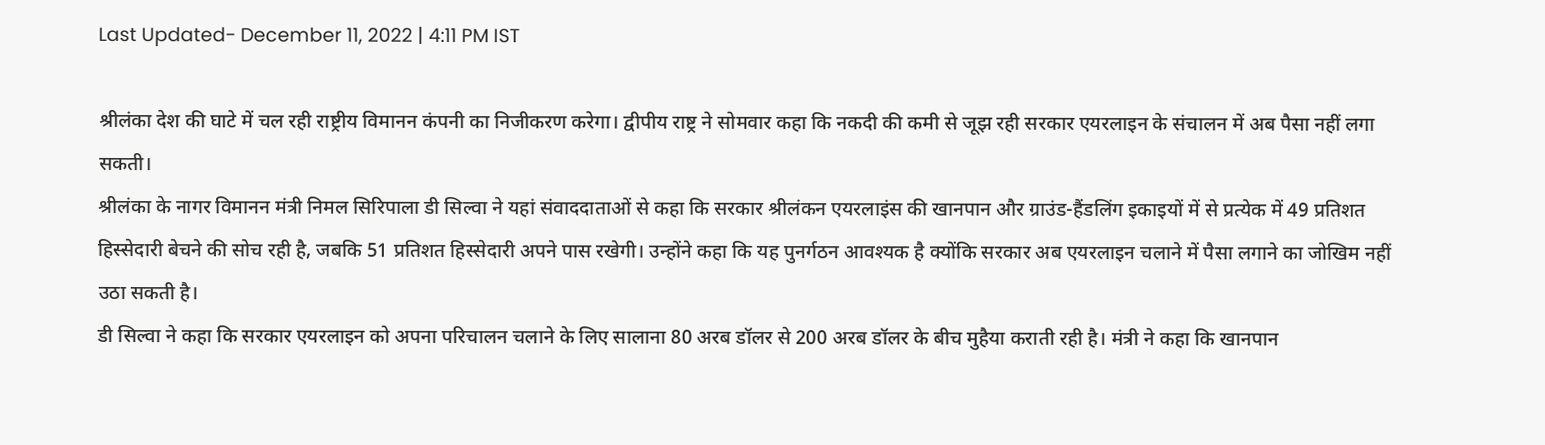Last Updated- December 11, 2022 | 4:11 PM IST

श्रीलंका देश की घाटे में चल रही राष्ट्रीय विमानन कंपनी का निजीकरण करेगा। द्वीपीय राष्ट्र ने सोमवार कहा कि नकदी की कमी से जूझ रही सरकार एयरलाइन के संचालन में अब पैसा नहीं लगा सकती।
श्रीलंका के नागर विमानन मंत्री निमल सिरिपाला डी सिल्वा ने यहां संवाददाताओं से कहा कि सरकार श्रीलंकन एयरलाइंस की खानपान और ग्राउंड-हैंडलिंग इकाइयों में से प्रत्येक में 49 प्रतिशत हिस्सेदारी बेचने की सोच रही है, जबकि 51 प्रतिशत हिस्सेदारी अपने पास रखेगी। उन्होंने कहा कि यह पुनर्गठन आवश्यक है क्योंकि सरकार अब एयरलाइन चलाने में पैसा लगाने का जोखिम नहीं उठा सकती है।
डी सिल्वा ने कहा कि सरकार एयरलाइन को अपना परिचालन चलाने के लिए सालाना 80 अरब डॉलर से 200 अरब डॉलर के बीच मुहैया कराती रही है। मंत्री ने कहा कि खानपान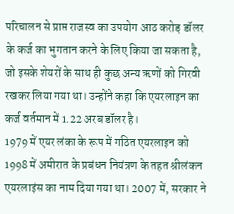परिचालन से प्राप्त राजस्व का उपयोग आठ करोड़ डॉलर के कर्ज का भुगतान करने के लिए किया जा सकता है, जो इसके शेयरों के साथ ही कुछ अन्य ऋणों को गिरवी रखकर लिया गया था। उन्होंने कहा कि एयरलाइन का कर्ज वर्तमान में 1.22 अरब डॉलर है।
1979 में एयर लंका के रूप में गठित एयरलाइन को 1998 में अमीरात के प्रबंधन नियंत्रण के तहत श्रीलंकन एयरलाइंस का नाम दिया गया था। 2007 में, सरकार ने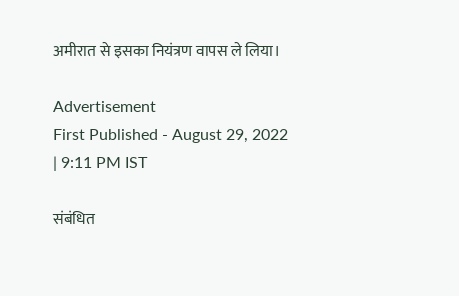अमीरात से इसका नियंत्रण वापस ले लिया।

Advertisement
First Published - August 29, 2022 | 9:11 PM IST

संबंधित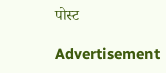पोस्ट

Advertisement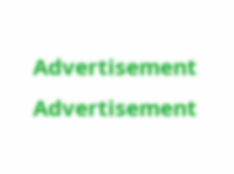Advertisement
Advertisement